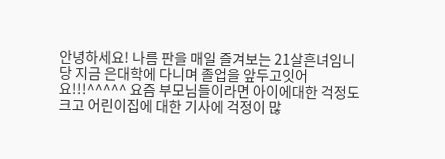안녕하세요! 나름 판을 매일 즐겨보는 21살흔녀임니당 지금 은대학에 다니며 졸업을 앞두고잇어요!!!^^^^^ 요즘 부모님들이라면 아이에대한 걱정도 크고 어린이집에 대한 기사에 걱정이 많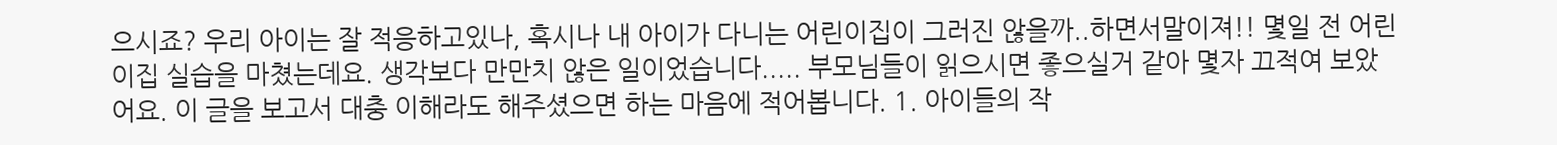으시죠? 우리 아이는 잘 적응하고있나, 혹시나 내 아이가 다니는 어린이집이 그러진 않을까..하면서말이져!! 몇일 전 어린이집 실습을 마쳤는데요. 생각보다 만만치 않은 일이었습니다..... 부모님들이 읽으시면 좋으실거 같아 몇자 끄적여 보았어요. 이 글을 보고서 대충 이해라도 해주셨으면 하는 마음에 적어봅니다. 1. 아이들의 작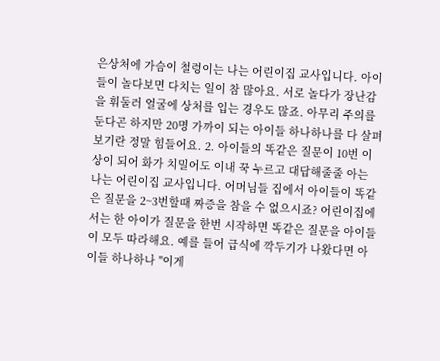은상처에 가슴이 철렁이는 나는 어린이집 교사입니다. 아이들이 놀다보면 다치는 일이 참 많아요. 서로 놀다가 장난감을 휘둘러 얼굴에 상처를 입는 경우도 많죠. 아무리 주의를 둔다곤 하지만 20명 가까이 되는 아이들 하나하나를 다 살펴보기란 정말 힘들어요. 2. 아이들의 똑같은 질문이 10번 이상이 되어 화가 치밀어도 이내 꾹 누르고 대답해줄줄 아는 나는 어린이집 교사입니다. 어머님들 집에서 아이들이 똑같은 질문을 2~3번할때 짜증을 참을 수 없으시죠? 어린이집에서는 한 아이가 질문을 한번 시작하면 똑같은 질문을 아이들이 모두 따라해요. 예를 들어 급식에 깍두기가 나왔다면 아이들 하나하나 "이게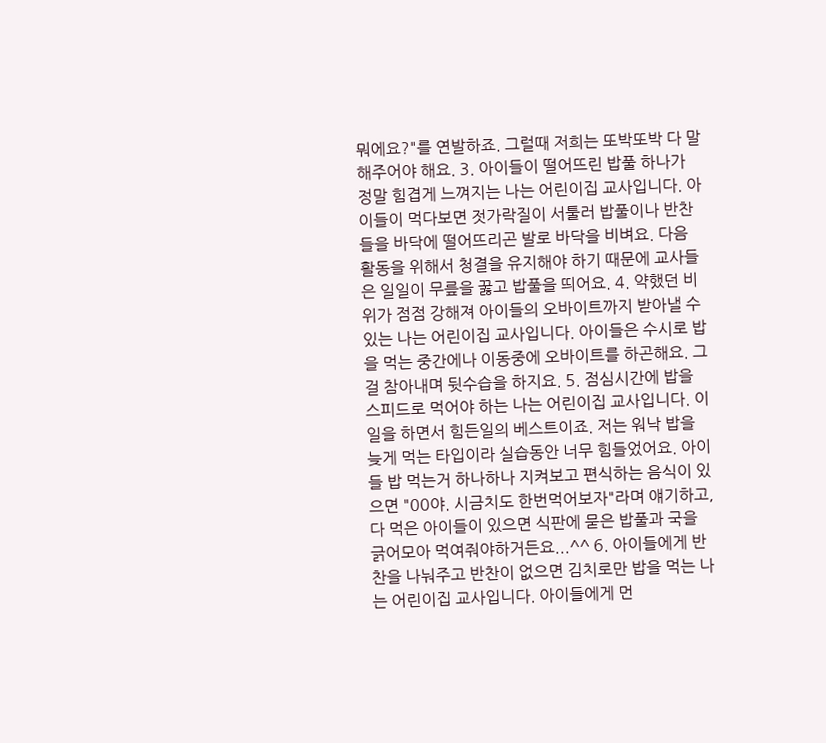뭐에요?"를 연발하죠. 그럴때 저희는 또박또박 다 말해주어야 해요. 3. 아이들이 떨어뜨린 밥풀 하나가 정말 힘겹게 느껴지는 나는 어린이집 교사입니다. 아이들이 먹다보면 젓가락질이 서툴러 밥풀이나 반찬들을 바닥에 떨어뜨리곤 발로 바닥을 비벼요. 다음 활동을 위해서 청결을 유지해야 하기 때문에 교사들은 일일이 무릎을 꿇고 밥풀을 띄어요. 4. 약했던 비위가 점점 강해져 아이들의 오바이트까지 받아낼 수 있는 나는 어린이집 교사입니다. 아이들은 수시로 밥을 먹는 중간에나 이동중에 오바이트를 하곤해요. 그걸 참아내며 뒷수습을 하지요. 5. 점심시간에 밥을 스피드로 먹어야 하는 나는 어린이집 교사입니다. 이 일을 하면서 힘든일의 베스트이죠. 저는 워낙 밥을 늦게 먹는 타입이라 실습동안 너무 힘들었어요. 아이들 밥 먹는거 하나하나 지켜보고 편식하는 음식이 있으면 "00야. 시금치도 한번먹어보자"라며 얘기하고, 다 먹은 아이들이 있으면 식판에 묻은 밥풀과 국을 긁어모아 먹여줘야하거든요...^^ 6. 아이들에게 반찬을 나눠주고 반찬이 없으면 김치로만 밥을 먹는 나는 어린이집 교사입니다. 아이들에게 먼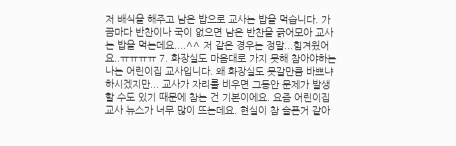저 배식을 해주고 남은 밥으로 교사는 밥을 먹습니다. 가끔마다 반찬이나 국이 없으면 남은 반찬을 긁어모아 교사는 밥을 먹는데요....^^ 저 같은 경우는 정말...힘겨웠어요..ㅠㅠㅠㅠ 7. 화장실도 마음대로 가지 못해 참아야하는 나는 어린이집 교사입니다. 왜 화장실도 못갈만큼 바쁘냐 하시겠지만... 교사가 자리를 비우면 그동안 문제가 발생할 수도 있기 때문에 참는 건 기본이에요. 요즘 어린이집교사 뉴스가 너무 많이 뜨는데요. 현실이 참 슬픈거 같아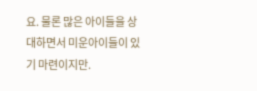요. 물론 많은 아이들을 상대하면서 미운아이들이 있기 마련이지만.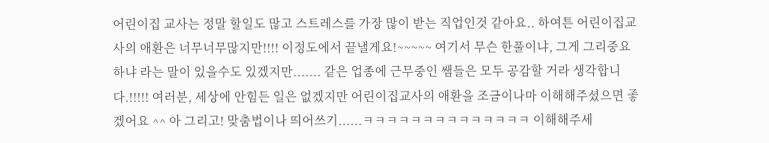어린이집 교사는 정말 할일도 많고 스트레스를 가장 많이 받는 직업인것 같아요.. 하여튼 어린이집교사의 애환은 너무너무많지만!!!! 이정도에서 끝낼게요!~~~~~ 여기서 무슨 한풀이냐, 그게 그리중요하냐 라는 말이 있을수도 있겠지만....... 같은 업종에 근무중인 쌤들은 모두 공감할 거라 생각합니다.!!!!! 여러분, 세상에 안힘든 일은 없겠지만 어린이집교사의 애환을 조금이나마 이해해주셨으면 좋겠어요 ^^ 아 그리고! 맞춤법이나 띄어쓰기......ㅋㅋㅋㅋㅋㅋㅋㅋㅋㅋㅋㅋㅋㅋ 이해해주세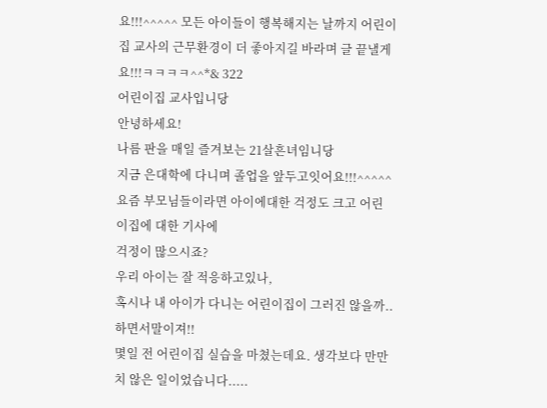요!!!^^^^^ 모든 아이들이 행복해지는 날까지 어린이집 교사의 근무환경이 더 좋아지길 바라며 글 끝낼게요!!!ㅋㅋㅋㅋ^^*& 322
어린이집 교사입니당
안녕하세요!
나름 판을 매일 즐겨보는 21살흔녀임니당
지금 은대학에 다니며 졸업을 앞두고잇어요!!!^^^^^
요즘 부모님들이라면 아이에대한 걱정도 크고 어린이집에 대한 기사에
걱정이 많으시죠?
우리 아이는 잘 적응하고있나,
혹시나 내 아이가 다니는 어린이집이 그러진 않을까..하면서말이져!!
몇일 전 어린이집 실습을 마쳤는데요. 생각보다 만만치 않은 일이었습니다.....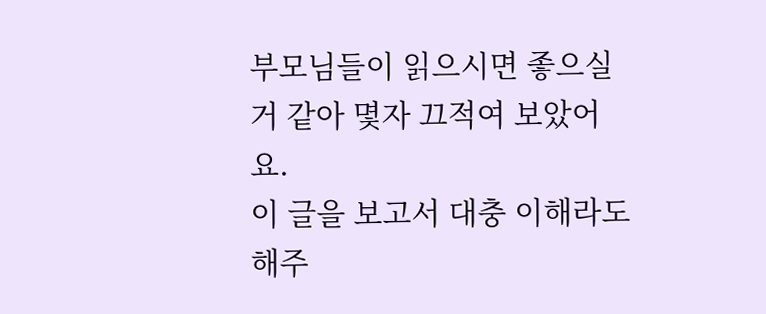부모님들이 읽으시면 좋으실거 같아 몇자 끄적여 보았어요.
이 글을 보고서 대충 이해라도 해주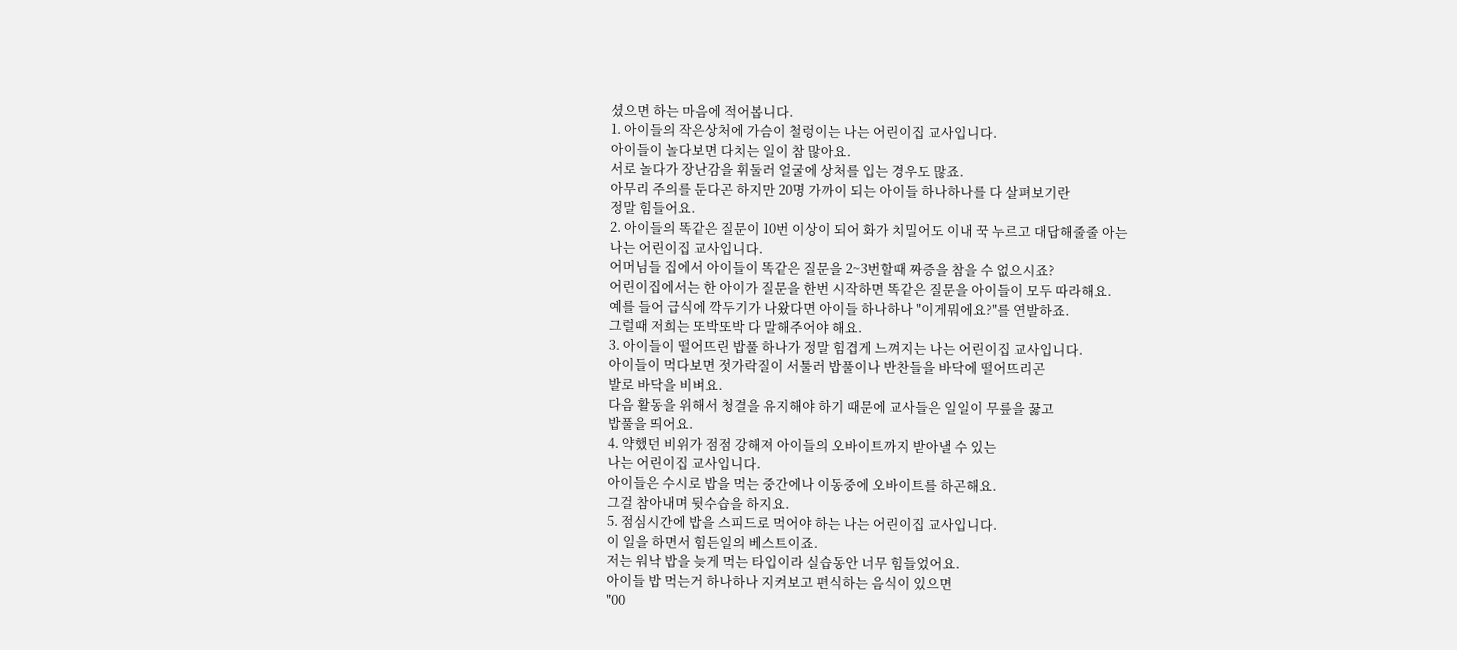셨으면 하는 마음에 적어봅니다.
1. 아이들의 작은상처에 가슴이 철렁이는 나는 어린이집 교사입니다.
아이들이 놀다보면 다치는 일이 참 많아요.
서로 놀다가 장난감을 휘둘러 얼굴에 상처를 입는 경우도 많죠.
아무리 주의를 둔다곤 하지만 20명 가까이 되는 아이들 하나하나를 다 살펴보기란
정말 힘들어요.
2. 아이들의 똑같은 질문이 10번 이상이 되어 화가 치밀어도 이내 꾹 누르고 대답해줄줄 아는
나는 어린이집 교사입니다.
어머님들 집에서 아이들이 똑같은 질문을 2~3번할때 짜증을 참을 수 없으시죠?
어린이집에서는 한 아이가 질문을 한번 시작하면 똑같은 질문을 아이들이 모두 따라해요.
예를 들어 급식에 깍두기가 나왔다면 아이들 하나하나 "이게뭐에요?"를 연발하죠.
그럴때 저희는 또박또박 다 말해주어야 해요.
3. 아이들이 떨어뜨린 밥풀 하나가 정말 힘겹게 느껴지는 나는 어린이집 교사입니다.
아이들이 먹다보면 젓가락질이 서툴러 밥풀이나 반찬들을 바닥에 떨어뜨리곤
발로 바닥을 비벼요.
다음 활동을 위해서 청결을 유지해야 하기 때문에 교사들은 일일이 무릎을 꿇고
밥풀을 띄어요.
4. 약했던 비위가 점점 강해져 아이들의 오바이트까지 받아낼 수 있는
나는 어린이집 교사입니다.
아이들은 수시로 밥을 먹는 중간에나 이동중에 오바이트를 하곤해요.
그걸 참아내며 뒷수습을 하지요.
5. 점심시간에 밥을 스피드로 먹어야 하는 나는 어린이집 교사입니다.
이 일을 하면서 힘든일의 베스트이죠.
저는 워낙 밥을 늦게 먹는 타입이라 실습동안 너무 힘들었어요.
아이들 밥 먹는거 하나하나 지켜보고 편식하는 음식이 있으면
"00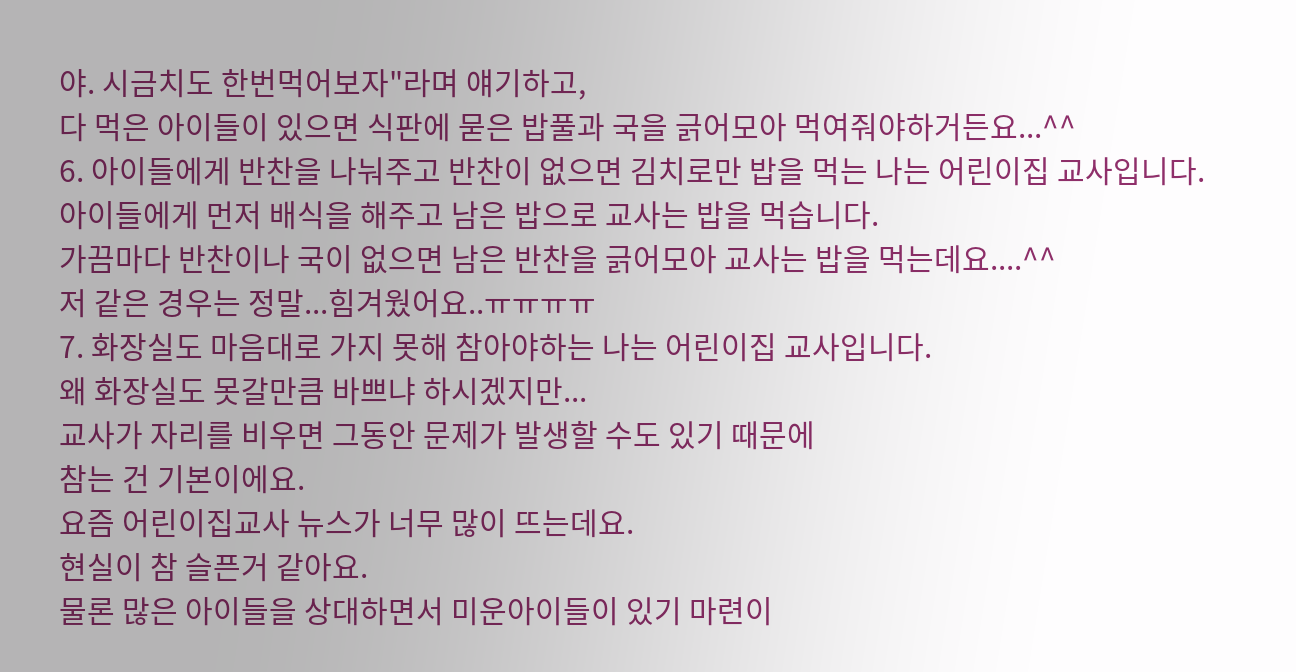야. 시금치도 한번먹어보자"라며 얘기하고,
다 먹은 아이들이 있으면 식판에 묻은 밥풀과 국을 긁어모아 먹여줘야하거든요...^^
6. 아이들에게 반찬을 나눠주고 반찬이 없으면 김치로만 밥을 먹는 나는 어린이집 교사입니다.
아이들에게 먼저 배식을 해주고 남은 밥으로 교사는 밥을 먹습니다.
가끔마다 반찬이나 국이 없으면 남은 반찬을 긁어모아 교사는 밥을 먹는데요....^^
저 같은 경우는 정말...힘겨웠어요..ㅠㅠㅠㅠ
7. 화장실도 마음대로 가지 못해 참아야하는 나는 어린이집 교사입니다.
왜 화장실도 못갈만큼 바쁘냐 하시겠지만...
교사가 자리를 비우면 그동안 문제가 발생할 수도 있기 때문에
참는 건 기본이에요.
요즘 어린이집교사 뉴스가 너무 많이 뜨는데요.
현실이 참 슬픈거 같아요.
물론 많은 아이들을 상대하면서 미운아이들이 있기 마련이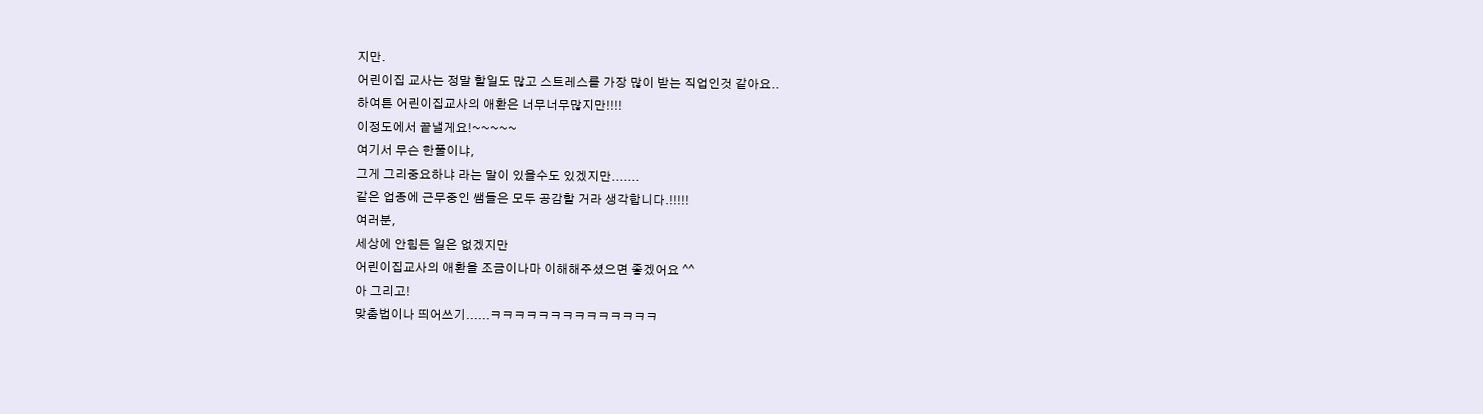지만.
어린이집 교사는 정말 할일도 많고 스트레스를 가장 많이 받는 직업인것 같아요..
하여튼 어린이집교사의 애환은 너무너무많지만!!!!
이정도에서 끝낼게요!~~~~~
여기서 무슨 한풀이냐,
그게 그리중요하냐 라는 말이 있을수도 있겠지만.......
같은 업종에 근무중인 쌤들은 모두 공감할 거라 생각합니다.!!!!!
여러분,
세상에 안힘든 일은 없겠지만
어린이집교사의 애환을 조금이나마 이해해주셨으면 좋겠어요 ^^
아 그리고!
맞춤법이나 띄어쓰기......ㅋㅋㅋㅋㅋㅋㅋㅋㅋㅋㅋㅋㅋㅋ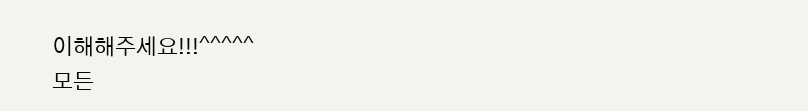이해해주세요!!!^^^^^
모든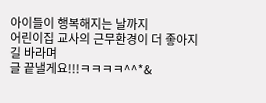아이들이 행복해지는 날까지
어린이집 교사의 근무환경이 더 좋아지길 바라며
글 끝낼게요!!!ㅋㅋㅋㅋ^^*&